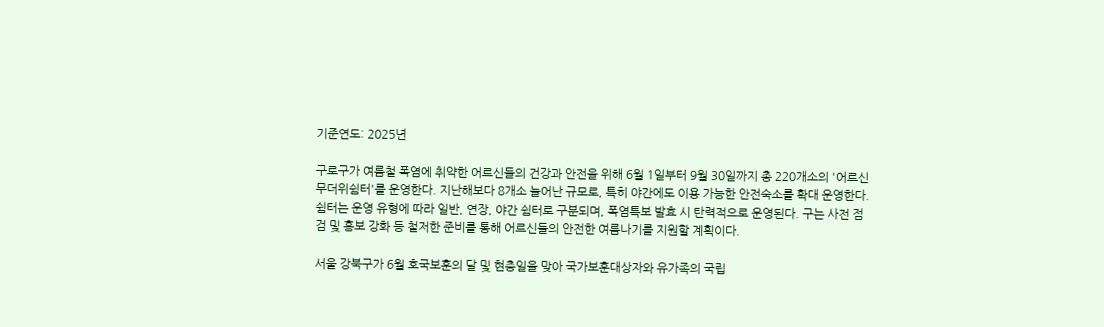기준연도: 2025년

구로구가 여름철 폭염에 취약한 어르신들의 건강과 안전을 위해 6월 1일부터 9월 30일까지 총 220개소의 '어르신 무더위쉼터'를 운영한다. 지난해보다 8개소 늘어난 규모로, 특히 야간에도 이용 가능한 안전숙소를 확대 운영한다. 쉼터는 운영 유형에 따라 일반, 연장, 야간 쉼터로 구분되며, 폭염특보 발효 시 탄력적으로 운영된다. 구는 사전 점검 및 홍보 강화 등 철저한 준비를 통해 어르신들의 안전한 여름나기를 지원할 계획이다.

서울 강북구가 6월 호국보훈의 달 및 현충일을 맞아 국가보훈대상자와 유가족의 국립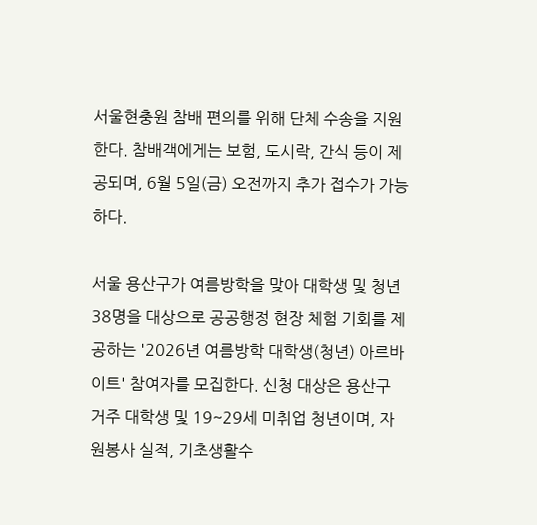서울현충원 참배 편의를 위해 단체 수송을 지원한다. 참배객에게는 보험, 도시락, 간식 등이 제공되며, 6월 5일(금) 오전까지 추가 접수가 가능하다.

서울 용산구가 여름방학을 맞아 대학생 및 청년 38명을 대상으로 공공행정 현장 체험 기회를 제공하는 '2026년 여름방학 대학생(청년) 아르바이트' 참여자를 모집한다. 신청 대상은 용산구 거주 대학생 및 19~29세 미취업 청년이며, 자원봉사 실적, 기초생활수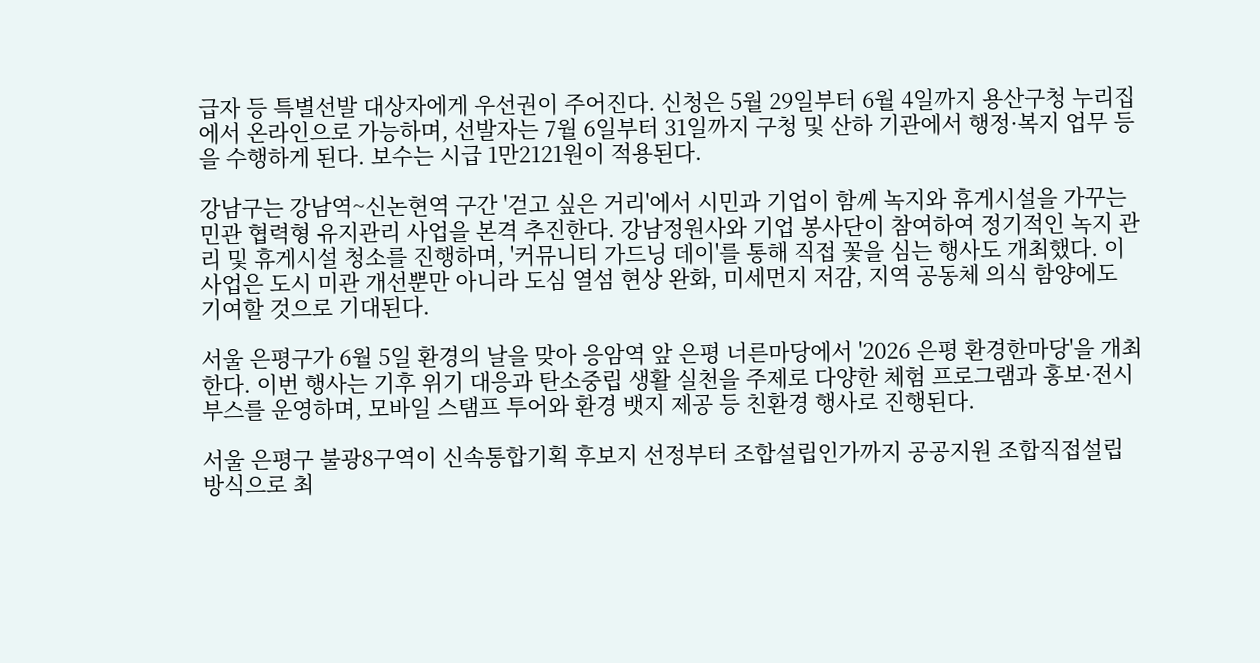급자 등 특별선발 대상자에게 우선권이 주어진다. 신청은 5월 29일부터 6월 4일까지 용산구청 누리집에서 온라인으로 가능하며, 선발자는 7월 6일부터 31일까지 구청 및 산하 기관에서 행정·복지 업무 등을 수행하게 된다. 보수는 시급 1만2121원이 적용된다.

강남구는 강남역~신논현역 구간 '걷고 싶은 거리'에서 시민과 기업이 함께 녹지와 휴게시설을 가꾸는 민관 협력형 유지관리 사업을 본격 추진한다. 강남정원사와 기업 봉사단이 참여하여 정기적인 녹지 관리 및 휴게시설 청소를 진행하며, '커뮤니티 가드닝 데이'를 통해 직접 꽃을 심는 행사도 개최했다. 이 사업은 도시 미관 개선뿐만 아니라 도심 열섬 현상 완화, 미세먼지 저감, 지역 공동체 의식 함양에도 기여할 것으로 기대된다.

서울 은평구가 6월 5일 환경의 날을 맞아 응암역 앞 은평 너른마당에서 '2026 은평 환경한마당'을 개최한다. 이번 행사는 기후 위기 대응과 탄소중립 생활 실천을 주제로 다양한 체험 프로그램과 홍보·전시 부스를 운영하며, 모바일 스탬프 투어와 환경 뱃지 제공 등 친환경 행사로 진행된다.

서울 은평구 불광8구역이 신속통합기획 후보지 선정부터 조합설립인가까지 공공지원 조합직접설립 방식으로 최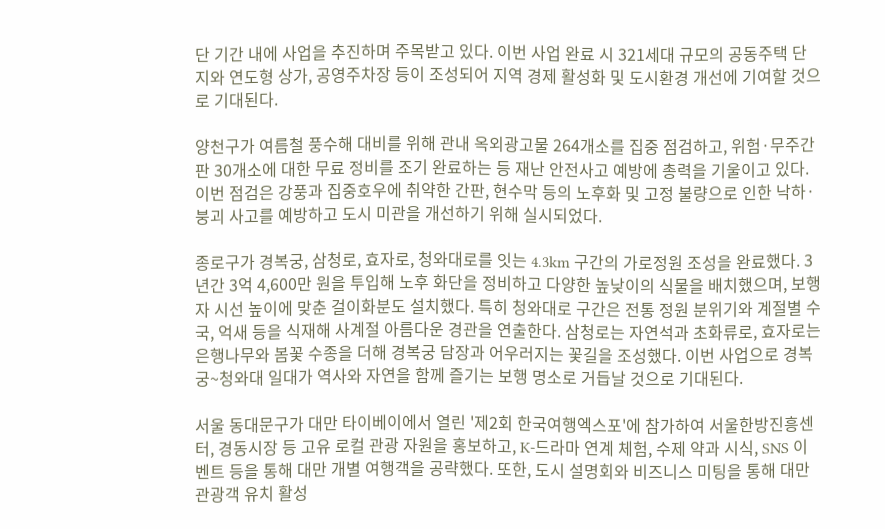단 기간 내에 사업을 추진하며 주목받고 있다. 이번 사업 완료 시 321세대 규모의 공동주택 단지와 연도형 상가, 공영주차장 등이 조성되어 지역 경제 활성화 및 도시환경 개선에 기여할 것으로 기대된다.

양천구가 여름철 풍수해 대비를 위해 관내 옥외광고물 264개소를 집중 점검하고, 위험·무주간판 30개소에 대한 무료 정비를 조기 완료하는 등 재난 안전사고 예방에 총력을 기울이고 있다. 이번 점검은 강풍과 집중호우에 취약한 간판, 현수막 등의 노후화 및 고정 불량으로 인한 낙하·붕괴 사고를 예방하고 도시 미관을 개선하기 위해 실시되었다.

종로구가 경복궁, 삼청로, 효자로, 청와대로를 잇는 4.3km 구간의 가로정원 조성을 완료했다. 3년간 3억 4,600만 원을 투입해 노후 화단을 정비하고 다양한 높낮이의 식물을 배치했으며, 보행자 시선 높이에 맞춘 걸이화분도 설치했다. 특히 청와대로 구간은 전통 정원 분위기와 계절별 수국, 억새 등을 식재해 사계절 아름다운 경관을 연출한다. 삼청로는 자연석과 초화류로, 효자로는 은행나무와 봄꽃 수종을 더해 경복궁 담장과 어우러지는 꽃길을 조성했다. 이번 사업으로 경복궁~청와대 일대가 역사와 자연을 함께 즐기는 보행 명소로 거듭날 것으로 기대된다.

서울 동대문구가 대만 타이베이에서 열린 '제2회 한국여행엑스포'에 참가하여 서울한방진흥센터, 경동시장 등 고유 로컬 관광 자원을 홍보하고, K-드라마 연계 체험, 수제 약과 시식, SNS 이벤트 등을 통해 대만 개별 여행객을 공략했다. 또한, 도시 설명회와 비즈니스 미팅을 통해 대만 관광객 유치 활성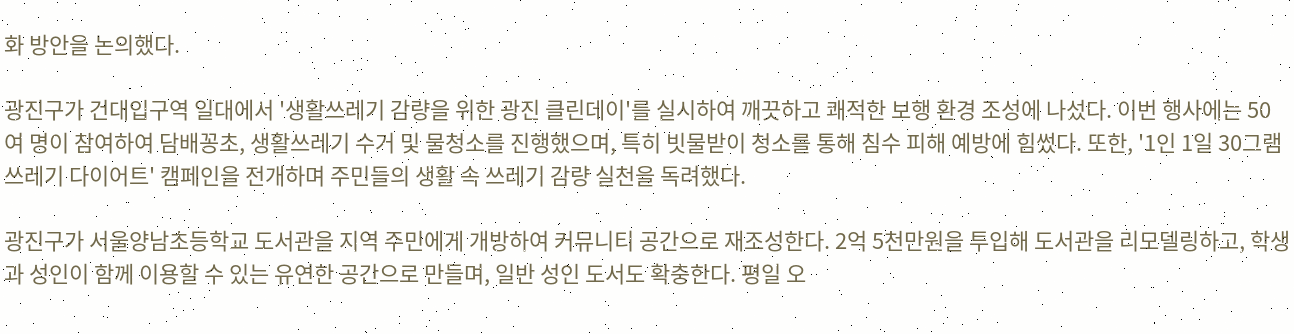화 방안을 논의했다.

광진구가 건대입구역 일대에서 '생활쓰레기 감량을 위한 광진 클린데이'를 실시하여 깨끗하고 쾌적한 보행 환경 조성에 나섰다. 이번 행사에는 50여 명이 참여하여 담배꽁초, 생활쓰레기 수거 및 물청소를 진행했으며, 특히 빗물받이 청소를 통해 침수 피해 예방에 힘썼다. 또한, '1인 1일 30그램 쓰레기 다이어트' 캠페인을 전개하며 주민들의 생활 속 쓰레기 감량 실천을 독려했다.

광진구가 서울양남초등학교 도서관을 지역 주민에게 개방하여 커뮤니티 공간으로 재조성한다. 2억 5천만원을 투입해 도서관을 리모델링하고, 학생과 성인이 함께 이용할 수 있는 유연한 공간으로 만들며, 일반 성인 도서도 확충한다. 평일 오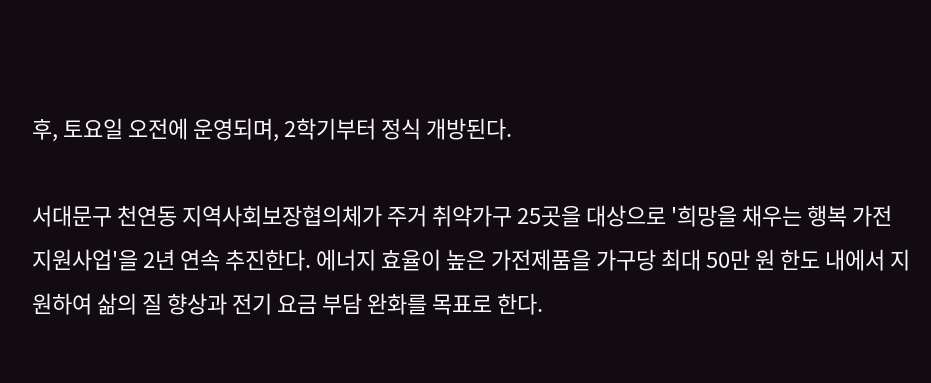후, 토요일 오전에 운영되며, 2학기부터 정식 개방된다.

서대문구 천연동 지역사회보장협의체가 주거 취약가구 25곳을 대상으로 '희망을 채우는 행복 가전 지원사업'을 2년 연속 추진한다. 에너지 효율이 높은 가전제품을 가구당 최대 50만 원 한도 내에서 지원하여 삶의 질 향상과 전기 요금 부담 완화를 목표로 한다.